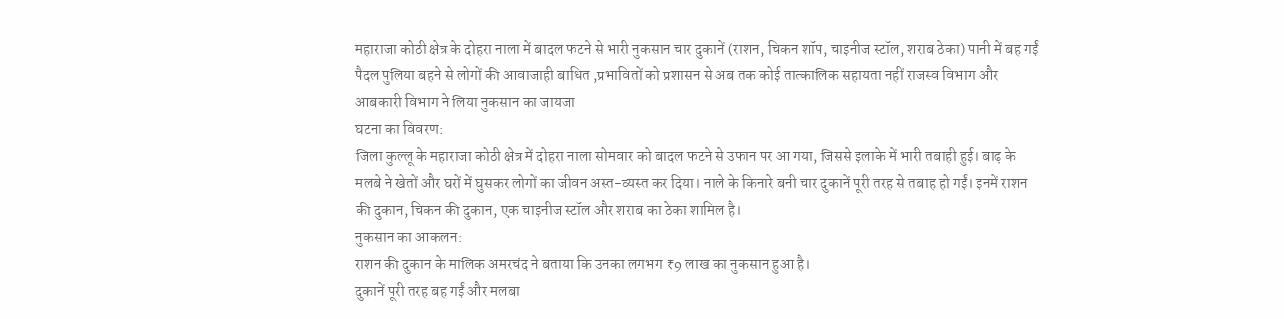महाराजा कोठी क्षेत्र के दोहरा नाला में बादल फटने से भारी नुकसान चार दुकानें (राशन, चिकन शॉप, चाइनीज स्टॉल, शराब ठेका) पानी में बह गईं
पैदल पुलिया बहने से लोगों की आवाजाही बाधित ,प्रभावितों को प्रशासन से अब तक कोई तात्कालिक सहायता नहीं राजस्व विभाग और आबकारी विभाग ने लिया नुकसान का जायजा
घटना का विवरण:
जिला कुल्लू के महाराजा कोठी क्षेत्र में दोहरा नाला सोमवार को बादल फटने से उफान पर आ गया, जिससे इलाके में भारी तबाही हुई। बाढ़ के मलबे ने खेतों और घरों में घुसकर लोगों का जीवन अस्त-व्यस्त कर दिया। नाले के किनारे बनी चार दुकानें पूरी तरह से तबाह हो गईं। इनमें राशन की दुकान, चिकन की दुकान, एक चाइनीज स्टॉल और शराब का ठेका शामिल है।
नुकसान का आकलन:
राशन की दुकान के मालिक अमरचंद ने बताया कि उनका लगभग ₹9 लाख का नुकसान हुआ है।
दुकानें पूरी तरह बह गईं और मलबा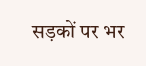सड़कों पर भर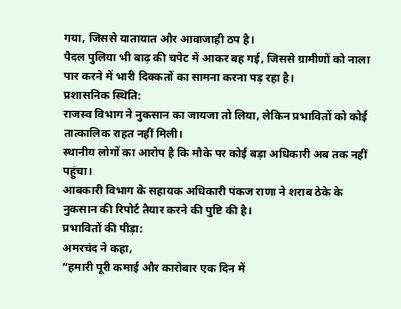गया, जिससे यातायात और आवाजाही ठप है।
पैदल पुलिया भी बाढ़ की चपेट में आकर बह गई, जिससे ग्रामीणों को नाला पार करने में भारी दिक्कतों का सामना करना पड़ रहा है।
प्रशासनिक स्थिति:
राजस्व विभाग ने नुकसान का जायजा तो लिया, लेकिन प्रभावितों को कोई तात्कालिक राहत नहीं मिली।
स्थानीय लोगों का आरोप है कि मौके पर कोई बड़ा अधिकारी अब तक नहीं पहुंचा।
आबकारी विभाग के सहायक अधिकारी पंकज राणा ने शराब ठेके के नुकसान की रिपोर्ट तैयार करने की पुष्टि की है।
प्रभावितों की पीड़ा:
अमरचंद ने कहा,
“हमारी पूरी कमाई और कारोबार एक दिन में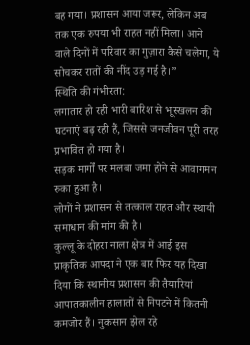बह गया। प्रशासन आया जरूर, लेकिन अब तक एक रुपया भी राहत नहीं मिला। आने वाले दिनों में परिवार का गुज़ारा कैसे चलेगा, ये सोचकर रातों की नींद उड़ गई है।”
स्थिति की गंभीरता:
लगातार हो रही भारी बारिश से भूस्खलन की घटनाएं बढ़ रही हैं, जिससे जनजीवन पूरी तरह प्रभावित हो गया है।
सड़क मार्गों पर मलबा जमा होने से आवागमन रुका हुआ है।
लोगों ने प्रशासन से तत्काल राहत और स्थायी समाधान की मांग की है।
कुल्लू के दोहरा नाला क्षेत्र में आई इस प्राकृतिक आपदा ने एक बार फिर यह दिखा दिया कि स्थानीय प्रशासन की तैयारियां आपातकालीन हालातों से निपटने में कितनी कमजोर हैं। नुकसान झेल रहे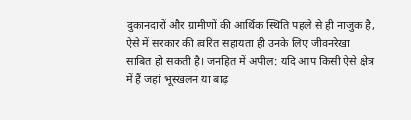दुकानदारों और ग्रामीणों की आर्थिक स्थिति पहले से ही नाजुक है, ऐसे में सरकार की त्वरित सहायता ही उनके लिए जीवनरेखा साबित हो सकती है। जनहित में अपील: यदि आप किसी ऐसे क्षेत्र में हैं जहां भूस्खलन या बाढ़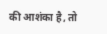की आशंका है, तो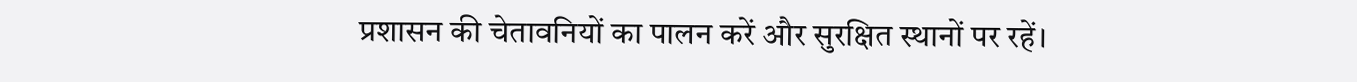प्रशासन की चेतावनियों का पालन करें और सुरक्षित स्थानों पर रहें।